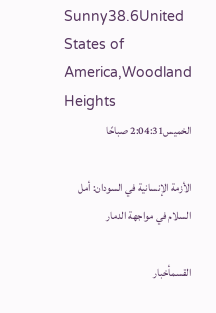Sunny38.6United States of America,Woodland Heights
الخميس2:04:31 صباحًا

الأزمة الإنسانية في السودان: أمل السلام في مواجهة الدمار

القسمأخبار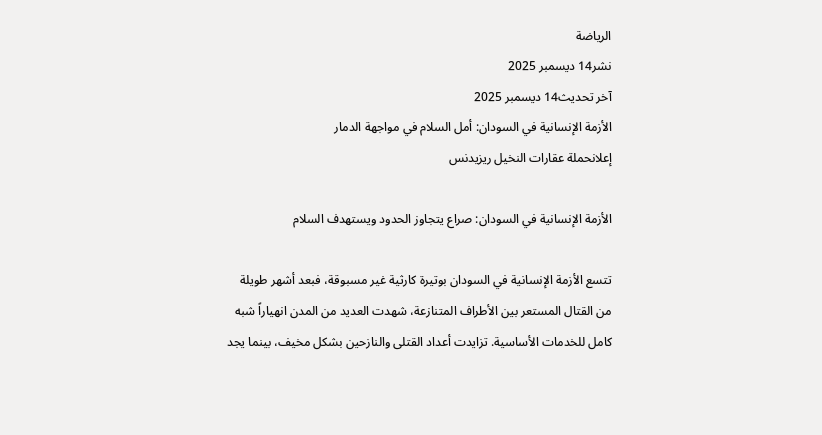الرياضة
نشر14 ديسمبر 2025
آخر تحديث14 ديسمبر 2025
الأزمة الإنسانية في السودان: أمل السلام في مواجهة الدمار
إعلانحملة عقارات النخيل ريزيدنس

الأزمة الإنسانية في السودان: صراع يتجاوز الحدود ويستهدف السلام

تتسع الأزمة الإنسانية في السودان بوتيرة كارثية غير مسبوقة، فبعد أشهر طويلة من القتال المستعر بين الأطراف المتنازعة، شهدت العديد من المدن انهياراً شبه كامل للخدمات الأساسية. تزايدت أعداد القتلى والنازحين بشكل مخيف، بينما يجد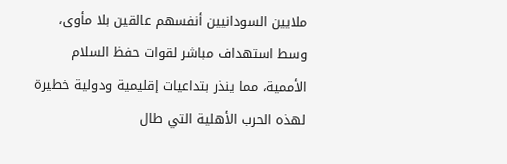ملايين السودانيين أنفسهم عالقين بلا مأوى، وسط استهداف مباشر لقوات حفظ السلام الأممية، مما ينذر بتداعيات إقليمية ودولية خطيرة لهذه الحرب الأهلية التي طال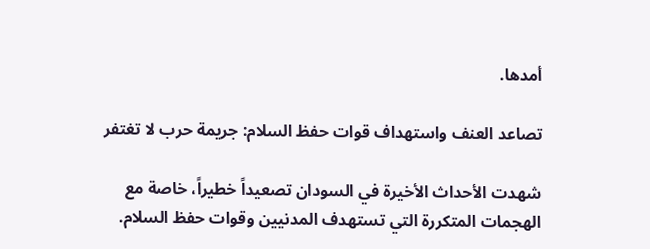أمدها.

تصاعد العنف واستهداف قوات حفظ السلام: جريمة حرب لا تغتفر

شهدت الأحداث الأخيرة في السودان تصعيداً خطيراً، خاصة مع الهجمات المتكررة التي تستهدف المدنيين وقوات حفظ السلام.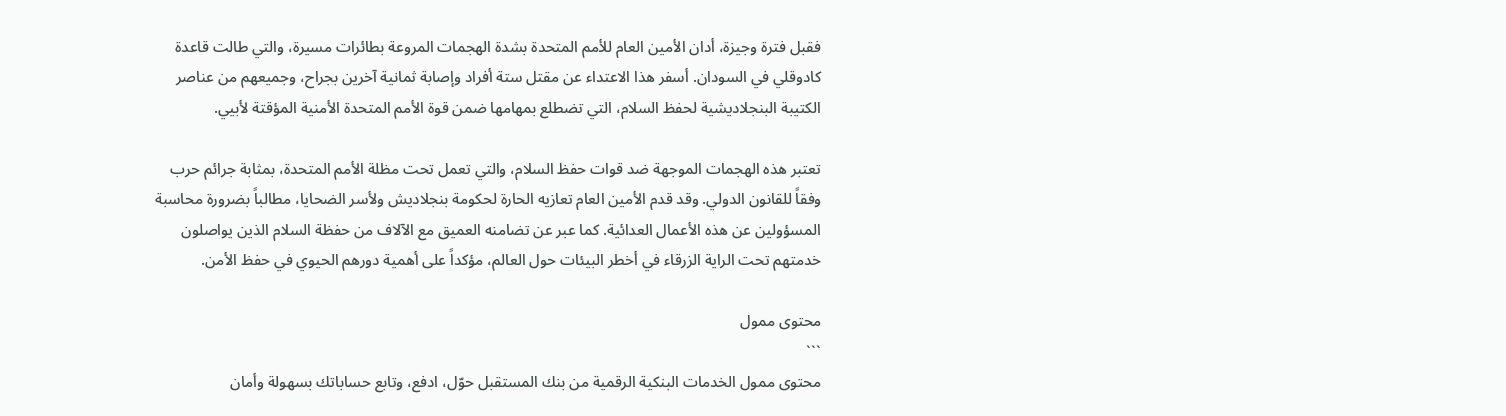فقبل فترة وجيزة، أدان الأمين العام للأمم المتحدة بشدة الهجمات المروعة بطائرات مسيرة، والتي طالت قاعدة كادوقلي في السودان. أسفر هذا الاعتداء عن مقتل ستة أفراد وإصابة ثمانية آخرين بجراح، وجميعهم من عناصر الكتيبة البنجلاديشية لحفظ السلام، التي تضطلع بمهامها ضمن قوة الأمم المتحدة الأمنية المؤقتة لأبيي.

تعتبر هذه الهجمات الموجهة ضد قوات حفظ السلام، والتي تعمل تحت مظلة الأمم المتحدة، بمثابة جرائم حرب وفقاً للقانون الدولي. وقد قدم الأمين العام تعازيه الحارة لحكومة بنجلاديش ولأسر الضحايا، مطالباً بضرورة محاسبة المسؤولين عن هذه الأعمال العدائية. كما عبر عن تضامنه العميق مع الآلاف من حفظة السلام الذين يواصلون خدمتهم تحت الراية الزرقاء في أخطر البيئات حول العالم، مؤكداً على أهمية دورهم الحيوي في حفظ الأمن.

محتوى ممول
```
محتوى ممول الخدمات البنكية الرقمية من بنك المستقبل حوّل، ادفع، وتابع حساباتك بسهولة وأمان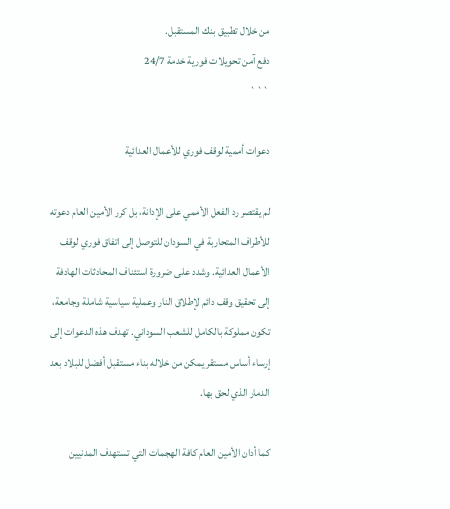من خلال تطبيق بنك المستقبل.
دفع آمن تحويلات فورية خدمة 24/7
```

دعوات أممية لوقف فوري للأعمال العدائية

لم يقتصر رد الفعل الأممي على الإدانة، بل كرر الأمين العام دعوته للأطراف المتحاربة في السودان للتوصل إلى اتفاق فوري لوقف الأعمال العدائية. وشدد على ضرورة استئناف المحادثات الهادفة إلى تحقيق وقف دائم لإطلاق النار وعملية سياسية شاملة وجامعة، تكون مملوكة بالكامل للشعب السوداني. تهدف هذه الدعوات إلى إرساء أساس مستقر يمكن من خلاله بناء مستقبل أفضل للبلاد بعد الدمار الذي لحق بها.

كما أدان الأمين العام كافة الهجمات التي تستهدف المدنيين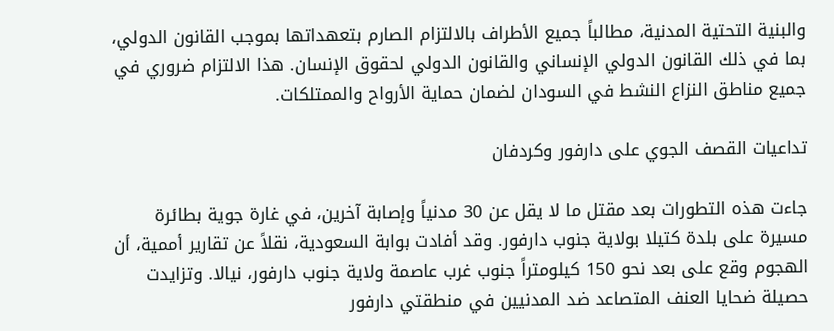والبنية التحتية المدنية، مطالباً جميع الأطراف بالالتزام الصارم بتعهداتها بموجب القانون الدولي، بما في ذلك القانون الدولي الإنساني والقانون الدولي لحقوق الإنسان. هذا الالتزام ضروري في جميع مناطق النزاع النشط في السودان لضمان حماية الأرواح والممتلكات.

تداعيات القصف الجوي على دارفور وكردفان

جاءت هذه التطورات بعد مقتل ما لا يقل عن 30 مدنياً وإصابة آخرين، في غارة جوية بطائرة مسيرة على بلدة كتيلا بولاية جنوب دارفور. وقد أفادت بوابة السعودية، نقلاً عن تقارير أممية، أن الهجوم وقع على بعد نحو 150 كيلومتراً جنوب غرب عاصمة ولاية جنوب دارفور، نيالا. وتزايدت حصيلة ضحايا العنف المتصاعد ضد المدنيين في منطقتي دارفور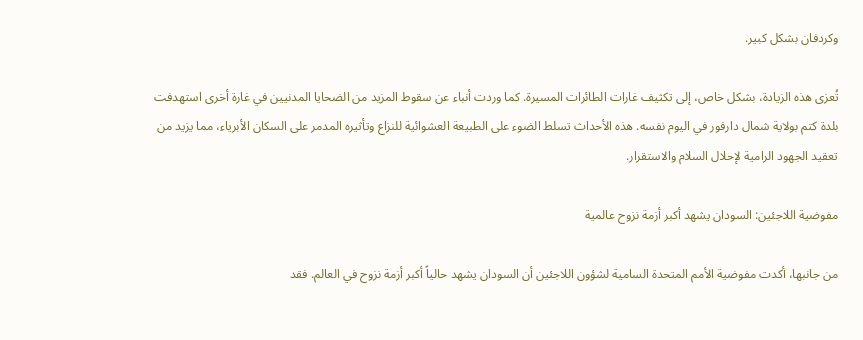وكردفان بشكل كبير.

تُعزى هذه الزيادة، بشكل خاص، إلى تكثيف غارات الطائرات المسيرة. كما وردت أنباء عن سقوط المزيد من الضحايا المدنيين في غارة أخرى استهدفت بلدة كتم بولاية شمال دارفور في اليوم نفسه. هذه الأحداث تسلط الضوء على الطبيعة العشوائية للنزاع وتأثيره المدمر على السكان الأبرياء، مما يزيد من تعقيد الجهود الرامية لإحلال السلام والاستقرار.

مفوضية اللاجئين: السودان يشهد أكبر أزمة نزوح عالمية

من جانبها، أكدت مفوضية الأمم المتحدة السامية لشؤون اللاجئين أن السودان يشهد حالياً أكبر أزمة نزوح في العالم. فقد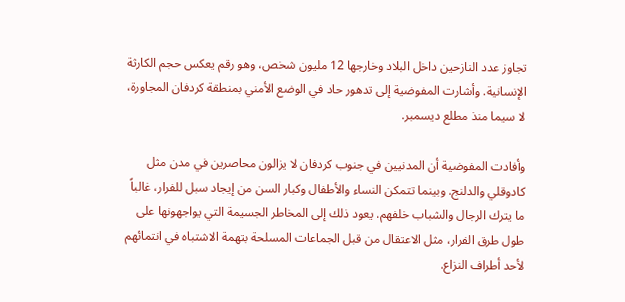تجاوز عدد النازحين داخل البلاد وخارجها 12 مليون شخص، وهو رقم يعكس حجم الكارثة الإنسانية. وأشارت المفوضية إلى تدهور حاد في الوضع الأمني بمنطقة كردفان المجاورة، لا سيما منذ مطلع ديسمبر.

وأفادت المفوضية أن المدنيين في جنوب كردفان لا يزالون محاصرين في مدن مثل كادوقلي والدلنج. وبينما تتمكن النساء والأطفال وكبار السن من إيجاد سبل للفرار، غالباً ما يترك الرجال والشباب خلفهم. يعود ذلك إلى المخاطر الجسيمة التي يواجهونها على طول طرق الفرار، مثل الاعتقال من قبل الجماعات المسلحة بتهمة الاشتباه في انتمائهم لأحد أطراف النزاع.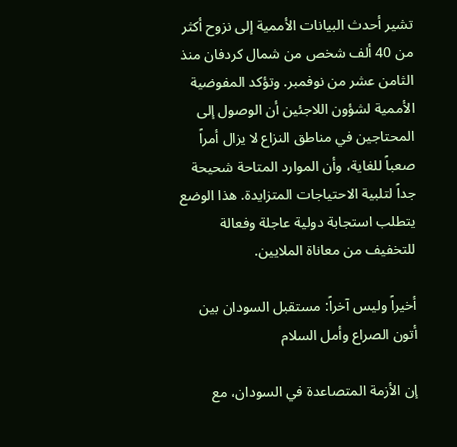تشير أحدث البيانات الأممية إلى نزوح أكثر من 40 ألف شخص من شمال كردفان منذ الثامن عشر من نوفمبر. وتؤكد المفوضية الأممية لشؤون اللاجئين أن الوصول إلى المحتاجين في مناطق النزاع لا يزال أمراً صعباً للغاية، وأن الموارد المتاحة شحيحة جداً لتلبية الاحتياجات المتزايدة. هذا الوضع يتطلب استجابة دولية عاجلة وفعالة للتخفيف من معاناة الملايين.

أخيراً وليس آخراً: مستقبل السودان بين أتون الصراع وأمل السلام

إن الأزمة المتصاعدة في السودان، مع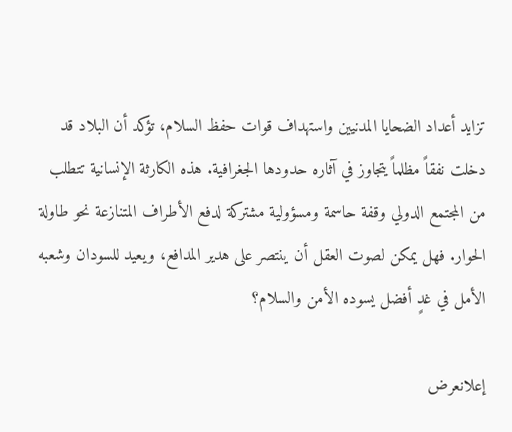تزايد أعداد الضحايا المدنيين واستهداف قوات حفظ السلام، تؤكد أن البلاد قد دخلت نفقاً مظلماً يتجاوز في آثاره حدودها الجغرافية. هذه الكارثة الإنسانية تتطلب من المجتمع الدولي وقفة حاسمة ومسؤولية مشتركة لدفع الأطراف المتنازعة نحو طاولة الحوار. فهل يمكن لصوت العقل أن ينتصر على هدير المدافع، ويعيد للسودان وشعبه الأمل في غدٍ أفضل يسوده الأمن والسلام؟

إعلانعرض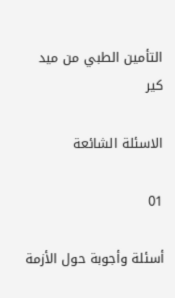التأمين الطبي من ميد كير

الاسئلة الشائعة

01

أسئلة وأجوبة حول الأزمة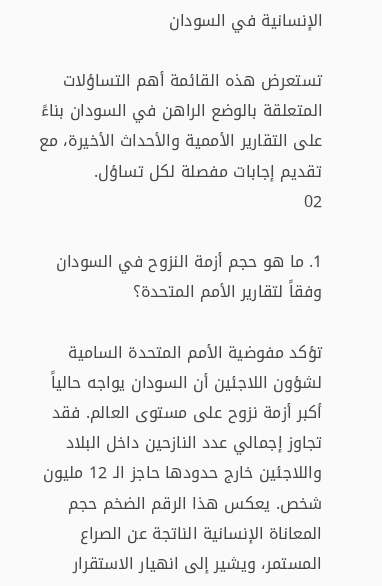الإنسانية في السودان

تستعرض هذه القائمة أهم التساؤلات المتعلقة بالوضع الراهن في السودان بناءً على التقارير الأممية والأحداث الأخيرة، مع تقديم إجابات مفصلة لكل تساؤل.
02

1. ما هو حجم أزمة النزوح في السودان وفقاً لتقارير الأمم المتحدة؟

تؤكد مفوضية الأمم المتحدة السامية لشؤون اللاجئين أن السودان يواجه حالياً أكبر أزمة نزوح على مستوى العالم. فقد تجاوز إجمالي عدد النازحين داخل البلاد واللاجئين خارج حدودها حاجز الـ 12 مليون شخص. يعكس هذا الرقم الضخم حجم المعاناة الإنسانية الناتجة عن الصراع المستمر، ويشير إلى انهيار الاستقرار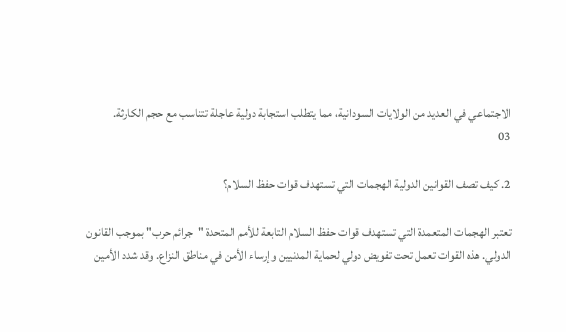الاجتماعي في العديد من الولايات السودانية، مما يتطلب استجابة دولية عاجلة تتناسب مع حجم الكارثة.
03

2. كيف تصف القوانين الدولية الهجمات التي تستهدف قوات حفظ السلام؟

تعتبر الهجمات المتعمدة التي تستهدف قوات حفظ السلام التابعة للأمم المتحدة "جرائم حرب" بموجب القانون الدولي. هذه القوات تعمل تحت تفويض دولي لحماية المدنيين وإرساء الأمن في مناطق النزاع. وقد شدد الأمين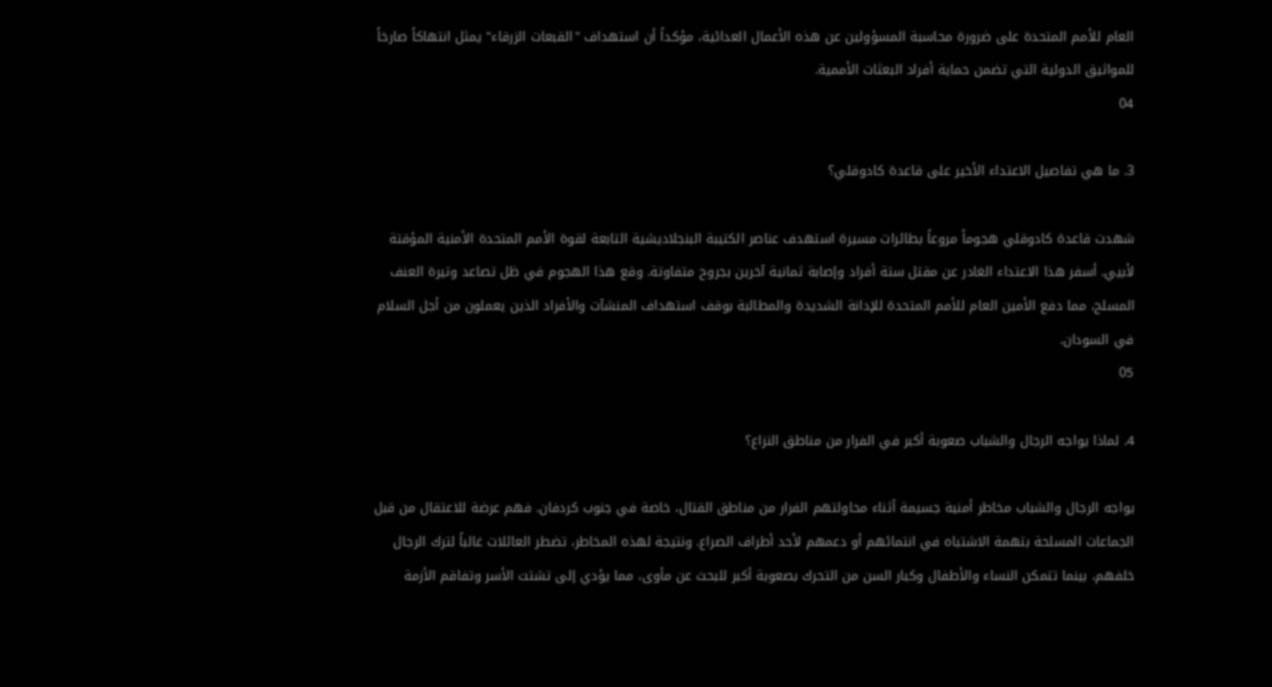العام للأمم المتحدة على ضرورة محاسبة المسؤولين عن هذه الأعمال العدائية، مؤكداً أن استهداف "القبعات الزرقاء" يمثل انتهاكاً صارخاً للمواثيق الدولية التي تضمن حماية أفراد البعثات الأممية.
04

3. ما هي تفاصيل الاعتداء الأخير على قاعدة كادوقلي؟

شهدت قاعدة كادوقلي هجوماً مروعاً بطائرات مسيرة استهدف عناصر الكتيبة البنجلاديشية التابعة لقوة الأمم المتحدة الأمنية المؤقتة لأبيي. أسفر هذا الاعتداء الغادر عن مقتل ستة أفراد وإصابة ثمانية آخرين بجروح متفاوتة. وقع هذا الهجوم في ظل تصاعد وتيرة العنف المسلح، مما دفع الأمين العام للأمم المتحدة للإدانة الشديدة والمطالبة بوقف استهداف المنشآت والأفراد الذين يعملون من أجل السلام في السودان.
05

4. لماذا يواجه الرجال والشباب صعوبة أكبر في الفرار من مناطق النزاع؟

يواجه الرجال والشباب مخاطر أمنية جسيمة أثناء محاولتهم الفرار من مناطق القتال، خاصة في جنوب كردفان. فهم عرضة للاعتقال من قبل الجماعات المسلحة بتهمة الاشتباه في انتمائهم أو دعمهم لأحد أطراف الصراع. ونتيجة لهذه المخاطر، تضطر العائلات غالباً لترك الرجال خلفهم، بينما تتمكن النساء والأطفال وكبار السن من التحرك بصعوبة أكبر للبحث عن مأوى، مما يؤدي إلى تشتت الأسر وتفاقم الأزمة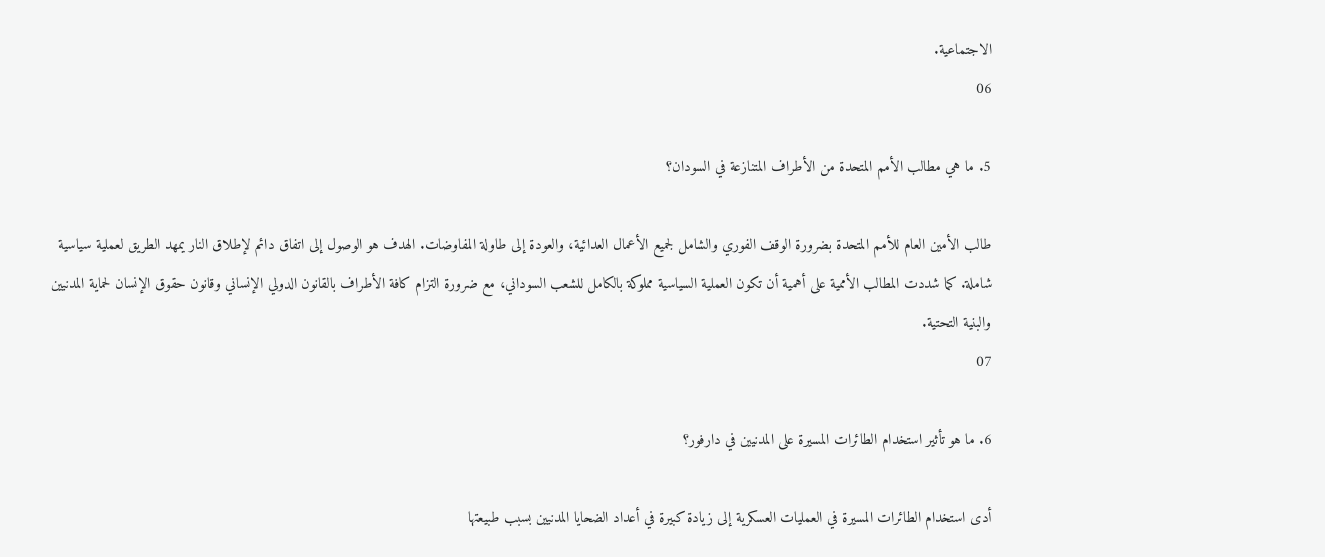الاجتماعية.
06

5. ما هي مطالب الأمم المتحدة من الأطراف المتنازعة في السودان؟

طالب الأمين العام للأمم المتحدة بضرورة الوقف الفوري والشامل لجميع الأعمال العدائية، والعودة إلى طاولة المفاوضات. الهدف هو الوصول إلى اتفاق دائم لإطلاق النار يمهد الطريق لعملية سياسية شاملة. كما شددت المطالب الأممية على أهمية أن تكون العملية السياسية مملوكة بالكامل للشعب السوداني، مع ضرورة التزام كافة الأطراف بالقانون الدولي الإنساني وقانون حقوق الإنسان لحماية المدنيين والبنية التحتية.
07

6. ما هو تأثير استخدام الطائرات المسيرة على المدنيين في دارفور؟

أدى استخدام الطائرات المسيرة في العمليات العسكرية إلى زيادة كبيرة في أعداد الضحايا المدنيين بسبب طبيعتها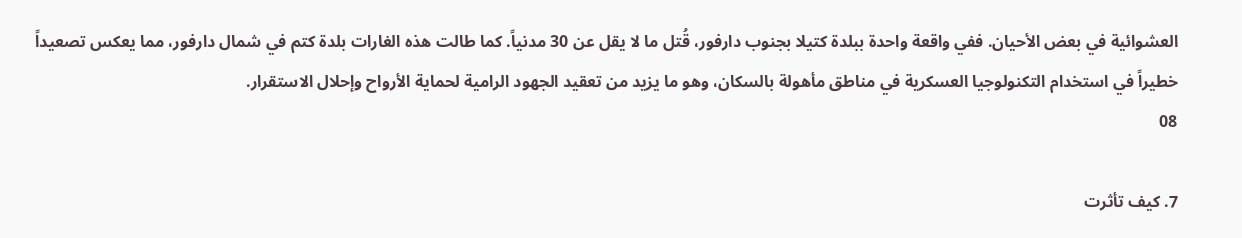العشوائية في بعض الأحيان. ففي واقعة واحدة ببلدة كتيلا بجنوب دارفور، قُتل ما لا يقل عن 30 مدنياً. كما طالت هذه الغارات بلدة كتم في شمال دارفور، مما يعكس تصعيداً خطيراً في استخدام التكنولوجيا العسكرية في مناطق مأهولة بالسكان، وهو ما يزيد من تعقيد الجهود الرامية لحماية الأرواح وإحلال الاستقرار.
08

7. كيف تأثرت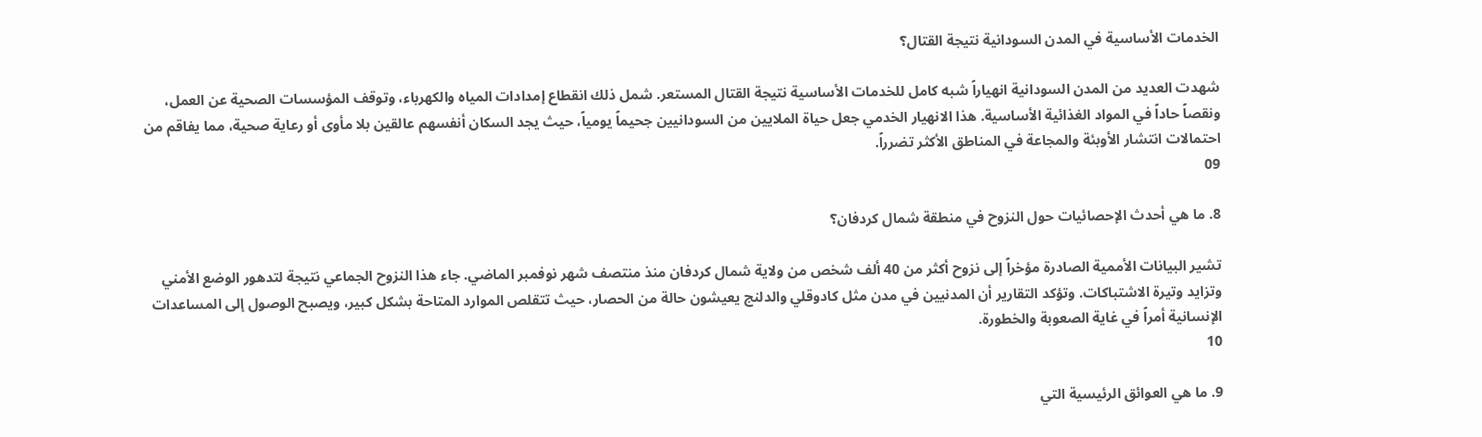الخدمات الأساسية في المدن السودانية نتيجة القتال؟

شهدت العديد من المدن السودانية انهياراً شبه كامل للخدمات الأساسية نتيجة القتال المستعر. شمل ذلك انقطاع إمدادات المياه والكهرباء، وتوقف المؤسسات الصحية عن العمل، ونقصاً حاداً في المواد الغذائية الأساسية. هذا الانهيار الخدمي جعل حياة الملايين من السودانيين جحيماً يومياً، حيث يجد السكان أنفسهم عالقين بلا مأوى أو رعاية صحية، مما يفاقم من احتمالات انتشار الأوبئة والمجاعة في المناطق الأكثر تضرراً.
09

8. ما هي أحدث الإحصائيات حول النزوح في منطقة شمال كردفان؟

تشير البيانات الأممية الصادرة مؤخراً إلى نزوح أكثر من 40 ألف شخص من ولاية شمال كردفان منذ منتصف شهر نوفمبر الماضي. جاء هذا النزوح الجماعي نتيجة لتدهور الوضع الأمني وتزايد وتيرة الاشتباكات. وتؤكد التقارير أن المدنيين في مدن مثل كادوقلي والدلنج يعيشون حالة من الحصار، حيث تتقلص الموارد المتاحة بشكل كبير، ويصبح الوصول إلى المساعدات الإنسانية أمراً في غاية الصعوبة والخطورة.
10

9. ما هي العوائق الرئيسية التي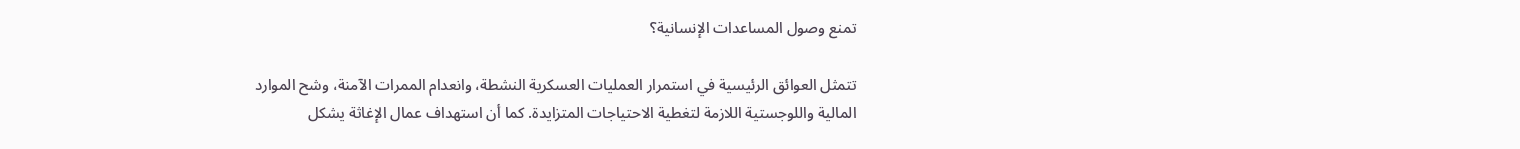تمنع وصول المساعدات الإنسانية؟

تتمثل العوائق الرئيسية في استمرار العمليات العسكرية النشطة، وانعدام الممرات الآمنة، وشح الموارد المالية واللوجستية اللازمة لتغطية الاحتياجات المتزايدة. كما أن استهداف عمال الإغاثة يشكل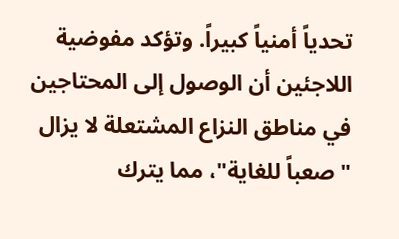تحدياً أمنياً كبيراً. وتؤكد مفوضية اللاجئين أن الوصول إلى المحتاجين في مناطق النزاع المشتعلة لا يزال "صعباً للغاية"، مما يترك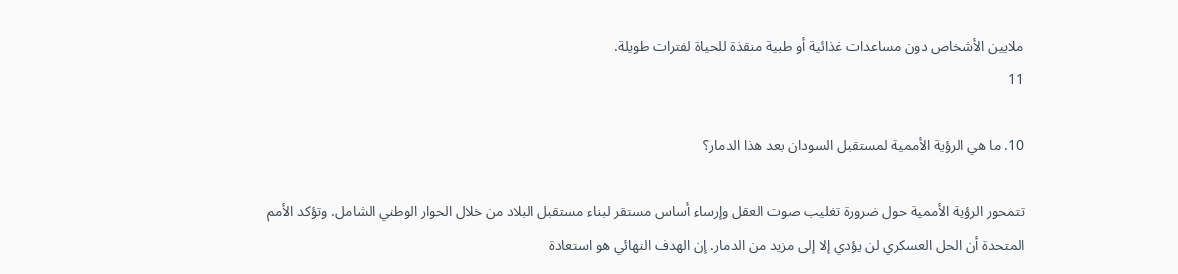ملايين الأشخاص دون مساعدات غذائية أو طبية منقذة للحياة لفترات طويلة.
11

10. ما هي الرؤية الأممية لمستقبل السودان بعد هذا الدمار؟

تتمحور الرؤية الأممية حول ضرورة تغليب صوت العقل وإرساء أساس مستقر لبناء مستقبل البلاد من خلال الحوار الوطني الشامل. وتؤكد الأمم المتحدة أن الحل العسكري لن يؤدي إلا إلى مزيد من الدمار. إن الهدف النهائي هو استعادة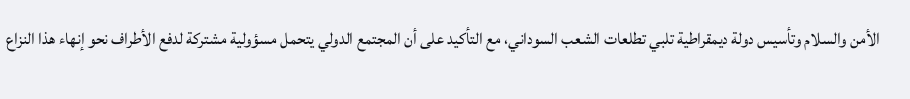الأمن والسلام وتأسيس دولة ديمقراطية تلبي تطلعات الشعب السوداني، مع التأكيد على أن المجتمع الدولي يتحمل مسؤولية مشتركة لدفع الأطراف نحو إنهاء هذا النزاع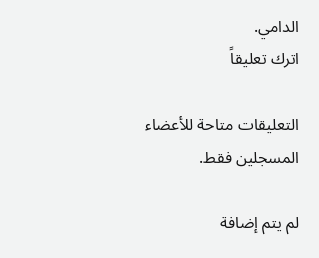الدامي.
اترك تعليقاً

التعليقات متاحة للأعضاء المسجلين فقط.

لم يتم إضافة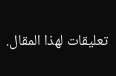تعليقات لهذا المقال.